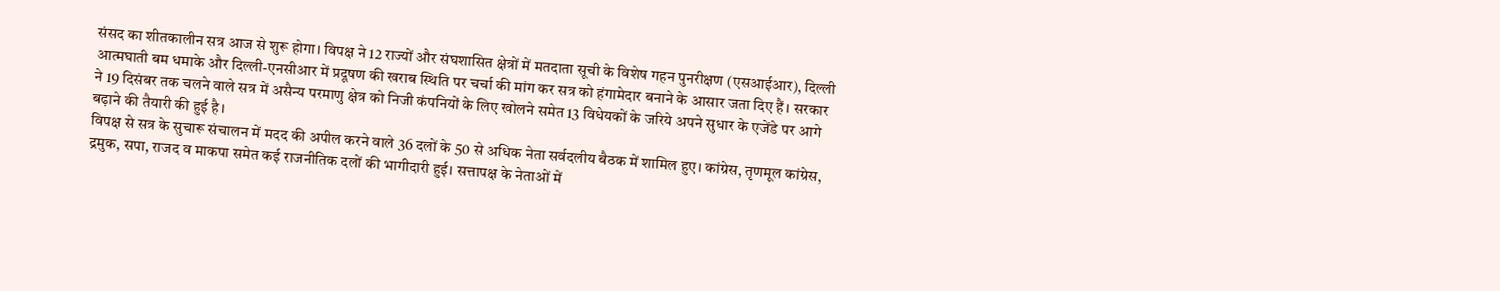संसद का शीतकालीन सत्र आज से शुरू होगा। विपक्ष ने 12 राज्यों और संघशासित क्षेत्रों में मतदाता सूची के विशेष गहन पुनरीक्षण (एसआईआर), दिल्ली आत्मघाती बम धमाके और दिल्ली-एनसीआर में प्रदूषण की खराब स्थिति पर चर्चा की मांग कर सत्र को हंगामेदार बनाने के आसार जता दिए हैं। सरकार ने 19 दिसंबर तक चलने वाले सत्र में असैन्य परमाणु क्षेत्र को निजी कंपनियों के लिए खोलने समेत 13 विधेयकों के जरिये अपने सुधार के एजेंडे पर आगे बढ़ाने की तैयारी की हुई है।
विपक्ष से सत्र के सुचारू संचालन में मदद की अपील करने वाले 36 दलों के 50 से अधिक नेता सर्वदलीय बैठक में शामिल हुए। कांग्रेस, तृणमूल कांग्रेस, द्रमुक, सपा, राजद व माकपा समेत कई राजनीतिक दलों की भागीदारी हुई। सत्तापक्ष के नेताओं में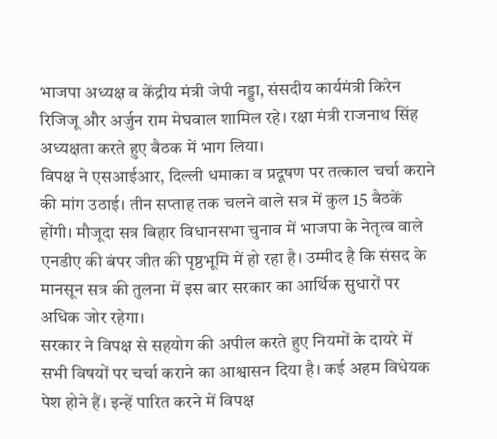भाजपा अध्यक्ष व केंद्रीय मंत्री जेपी नड्डा, संसदीय कार्यमंत्री किरेन रिजिजू और अर्जुन राम मेघवाल शामिल रहे। रक्षा मंत्री राजनाथ सिंह अध्यक्षता करते हुए बैठक में भाग लिया।
विपक्ष ने एसआईआर, दिल्ली धमाका व प्रदूषण पर तत्काल चर्चा कराने की मांग उठाई। तीन सप्ताह तक चलने वाले सत्र में कुल 15 बैठकें होंगी। मौजूदा सत्र बिहार विधानसभा चुनाव में भाजपा के नेतृत्व वाले एनडीए की बंपर जीत की पृष्ठभूमि में हो रहा है। उम्मीद है कि संसद के मानसून सत्र की तुलना में इस बार सरकार का आर्थिक सुधारों पर अधिक जोर रहेगा।
सरकार ने विपक्ष से सहयोग की अपील करते हुए नियमों के दायरे में सभी विषयों पर चर्चा कराने का आश्वासन दिया है। कई अहम विधेयक पेश होने हैं। इन्हें पारित करने में विपक्ष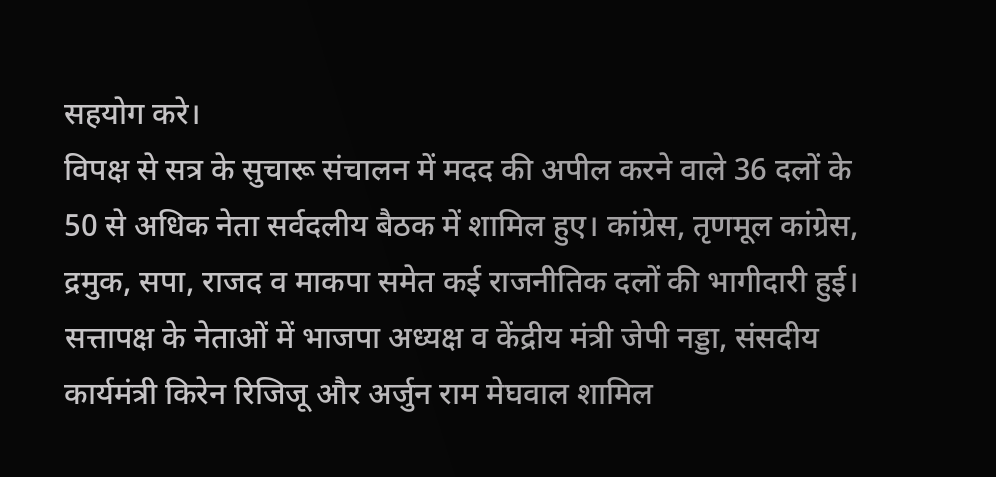सहयोग करे।
विपक्ष से सत्र के सुचारू संचालन में मदद की अपील करने वाले 36 दलों के 50 से अधिक नेता सर्वदलीय बैठक में शामिल हुए। कांग्रेस, तृणमूल कांग्रेस, द्रमुक, सपा, राजद व माकपा समेत कई राजनीतिक दलों की भागीदारी हुई। सत्तापक्ष के नेताओं में भाजपा अध्यक्ष व केंद्रीय मंत्री जेपी नड्डा, संसदीय कार्यमंत्री किरेन रिजिजू और अर्जुन राम मेघवाल शामिल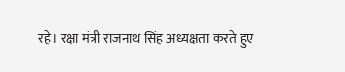रहे। रक्षा मंत्री राजनाथ सिंह अध्यक्षता करते हुए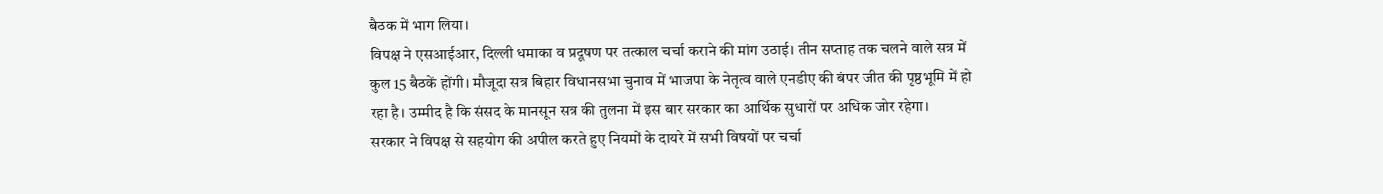बैठक में भाग लिया।
विपक्ष ने एसआईआर, दिल्ली धमाका व प्रदूषण पर तत्काल चर्चा कराने की मांग उठाई। तीन सप्ताह तक चलने वाले सत्र में कुल 15 बैठकें होंगी। मौजूदा सत्र बिहार विधानसभा चुनाव में भाजपा के नेतृत्व वाले एनडीए की बंपर जीत की पृष्ठभूमि में हो रहा है। उम्मीद है कि संसद के मानसून सत्र की तुलना में इस बार सरकार का आर्थिक सुधारों पर अधिक जोर रहेगा।
सरकार ने विपक्ष से सहयोग की अपील करते हुए नियमों के दायरे में सभी विषयों पर चर्चा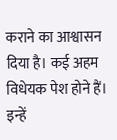कराने का आश्वासन दिया है। कई अहम विधेयक पेश होने हैं। इन्हें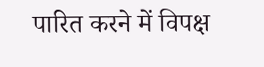पारित करने में विपक्ष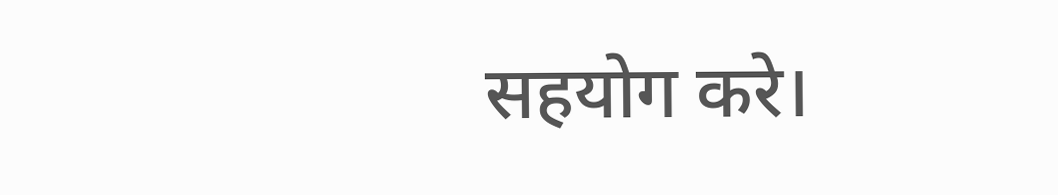सहयोग करे।